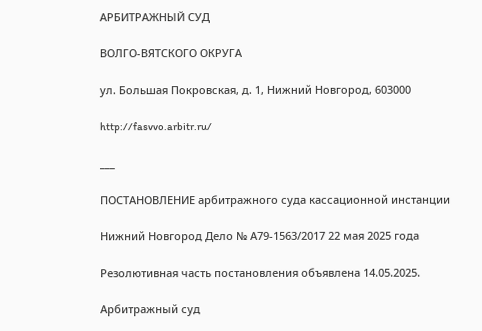АРБИТРАЖНЫЙ СУД

ВОЛГО-ВЯТСКОГО ОКРУГА

ул. Большая Покровская, д. 1, Нижний Новгород, 603000

http://fasvvo.arbitr.ru/

___

ПОСТАНОВЛЕНИЕ арбитражного суда кассационной инстанции

Нижний Новгород Дело № А79-1563/2017 22 мая 2025 года

Резолютивная часть постановления объявлена 14.05.2025.

Арбитражный суд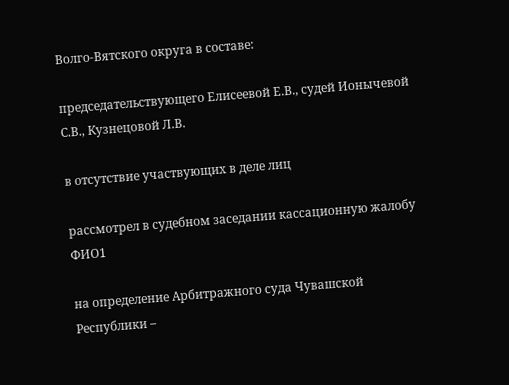Волго-Вятского округа в составе:

председательствующего Елисеевой Е.В., судей Ионычевой С.В., Кузнецовой Л.В.

в отсутствие участвующих в деле лиц

рассмотрел в судебном заседании кассационную жалобу ФИО1

на определение Арбитражного суда Чувашской Республики –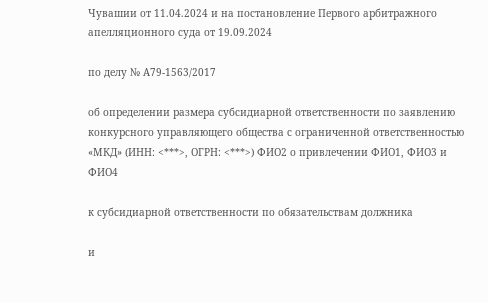Чувашии от 11.04.2024 и на постановление Первого арбитражного апелляционного суда от 19.09.2024

по делу № А79-1563/2017

об определении размера субсидиарной ответственности по заявлению конкурсного управляющего общества с ограниченной ответственностью «МКД» (ИНН: <***>, ОГРН: <***>) ФИО2 о привлечении ФИО1, ФИО3 и ФИО4

к субсидиарной ответственности по обязательствам должника

и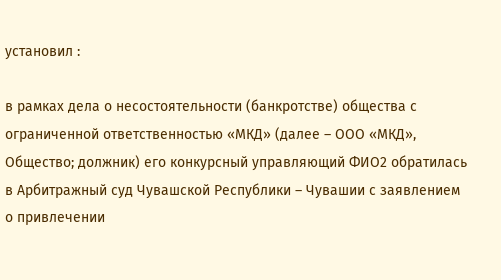установил :

в рамках дела о несостоятельности (банкротстве) общества с ограниченной ответственностью «МКД» (далее – ООО «МКД», Общество; должник) его конкурсный управляющий ФИО2 обратилась в Арбитражный суд Чувашской Республики – Чувашии с заявлением о привлечении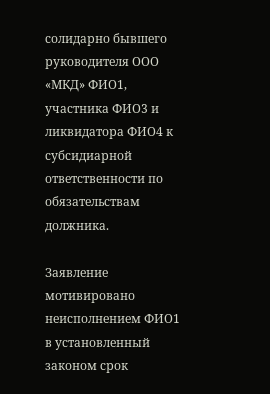солидарно бывшего руководителя ООО «МКД» ФИО1, участника ФИО3 и ликвидатора ФИО4 к субсидиарной ответственности по обязательствам должника.

Заявление мотивировано неисполнением ФИО1 в установленный законом срок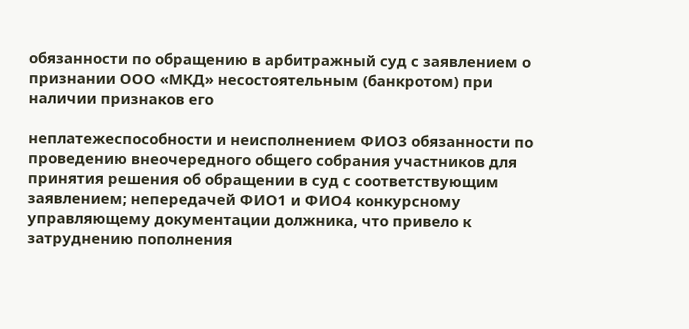обязанности по обращению в арбитражный суд с заявлением о признании ООО «МКД» несостоятельным (банкротом) при наличии признаков его

неплатежеспособности и неисполнением ФИО3 обязанности по проведению внеочередного общего собрания участников для принятия решения об обращении в суд с соответствующим заявлением; непередачей ФИО1 и ФИО4 конкурсному управляющему документации должника, что привело к затруднению пополнения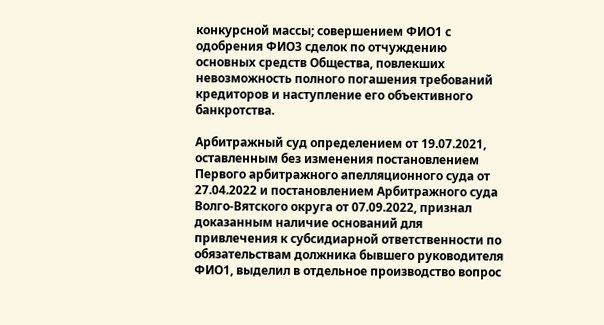конкурсной массы; совершением ФИО1 с одобрения ФИО3 сделок по отчуждению основных средств Общества, повлекших невозможность полного погашения требований кредиторов и наступление его объективного банкротства.

Арбитражный суд определением от 19.07.2021, оставленным без изменения постановлением Первого арбитражного апелляционного суда от 27.04.2022 и постановлением Арбитражного суда Волго-Вятского округа от 07.09.2022, признал доказанным наличие оснований для привлечения к субсидиарной ответственности по обязательствам должника бывшего руководителя ФИО1, выделил в отдельное производство вопрос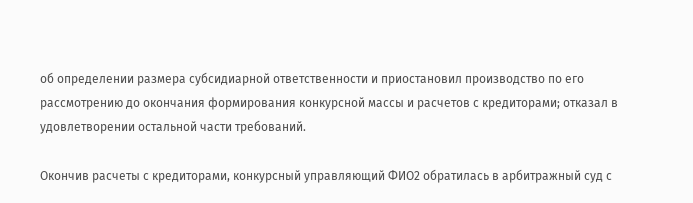об определении размера субсидиарной ответственности и приостановил производство по его рассмотрению до окончания формирования конкурсной массы и расчетов с кредиторами; отказал в удовлетворении остальной части требований.

Окончив расчеты с кредиторами, конкурсный управляющий ФИО2 обратилась в арбитражный суд с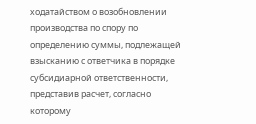ходатайством о возобновлении производства по спору по определению суммы, подлежащей взысканию с ответчика в порядке субсидиарной ответственности, представив расчет, согласно которому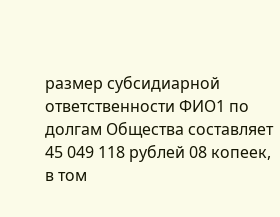размер субсидиарной ответственности ФИО1 по долгам Общества составляет 45 049 118 рублей 08 копеек, в том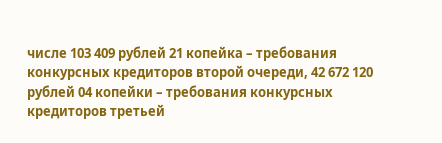числе 103 409 рублей 21 копейка – требования конкурсных кредиторов второй очереди, 42 672 120 рублей 04 копейки – требования конкурсных кредиторов третьей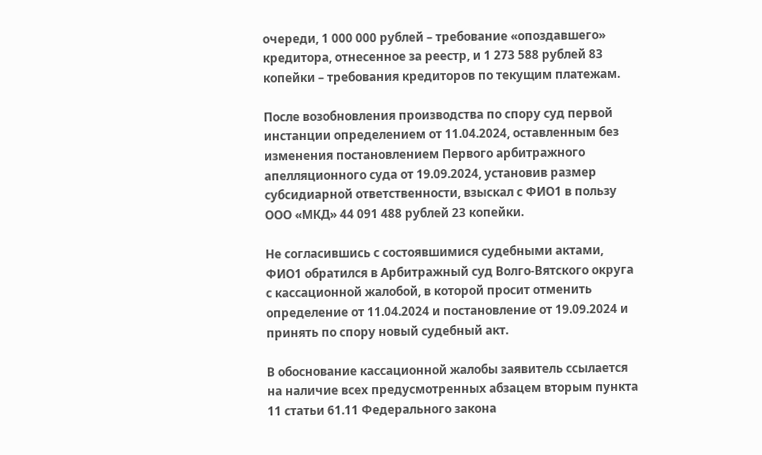очереди, 1 000 000 рублей – требование «опоздавшего» кредитора, отнесенное за реестр, и 1 273 588 рублей 83 копейки – требования кредиторов по текущим платежам.

После возобновления производства по спору суд первой инстанции определением от 11.04.2024, оставленным без изменения постановлением Первого арбитражного апелляционного суда от 19.09.2024, установив размер субсидиарной ответственности, взыскал с ФИО1 в пользу ООО «МКД» 44 091 488 рублей 23 копейки.

Не согласившись с состоявшимися судебными актами, ФИО1 обратился в Арбитражный суд Волго-Вятского округа с кассационной жалобой, в которой просит отменить определение от 11.04.2024 и постановление от 19.09.2024 и принять по спору новый судебный акт.

В обоснование кассационной жалобы заявитель ссылается на наличие всех предусмотренных абзацем вторым пункта 11 статьи 61.11 Федерального закона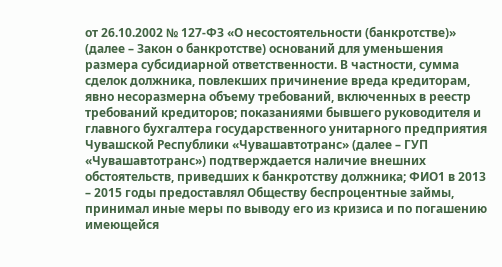от 26.10.2002 № 127-ФЗ «О несостоятельности (банкротстве)» (далее – Закон о банкротстве) оснований для уменьшения размера субсидиарной ответственности. В частности, сумма сделок должника, повлекших причинение вреда кредиторам, явно несоразмерна объему требований, включенных в реестр требований кредиторов; показаниями бывшего руководителя и главного бухгалтера государственного унитарного предприятия Чувашской Республики «Чувашавтотранс» (далее – ГУП «Чувашавтотранс») подтверждается наличие внешних обстоятельств, приведших к банкротству должника; ФИО1 в 2013 – 2015 годы предоставлял Обществу беспроцентные займы, принимал иные меры по выводу его из кризиса и по погашению имеющейся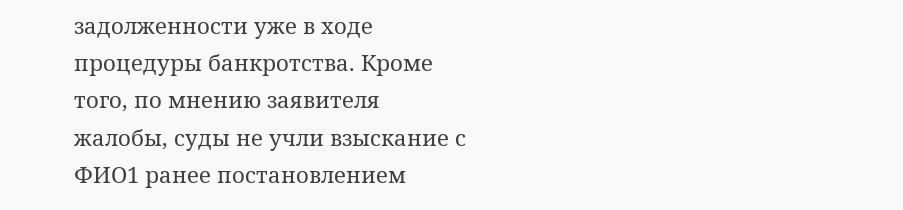задолженности уже в ходе процедуры банкротства. Кроме того, по мнению заявителя жалобы, суды не учли взыскание с ФИО1 ранее постановлением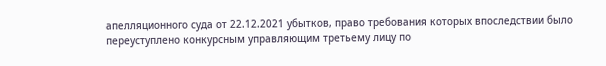апелляционного суда от 22.12.2021 убытков, право требования которых впоследствии было переуступлено конкурсным управляющим третьему лицу по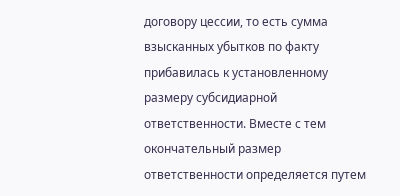договору цессии, то есть сумма взысканных убытков по факту прибавилась к установленному размеру субсидиарной ответственности. Вместе с тем окончательный размер ответственности определяется путем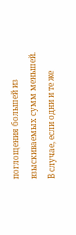поглощения большей из взыскиваемых сумм меньшей. В случае, если одни и те же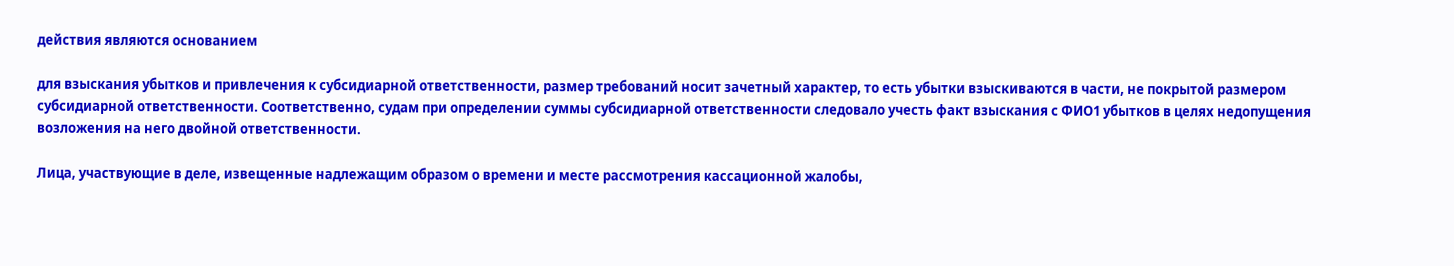действия являются основанием

для взыскания убытков и привлечения к субсидиарной ответственности, размер требований носит зачетный характер, то есть убытки взыскиваются в части, не покрытой размером субсидиарной ответственности. Соответственно, судам при определении суммы субсидиарной ответственности следовало учесть факт взыскания с ФИО1 убытков в целях недопущения возложения на него двойной ответственности.

Лица, участвующие в деле, извещенные надлежащим образом о времени и месте рассмотрения кассационной жалобы,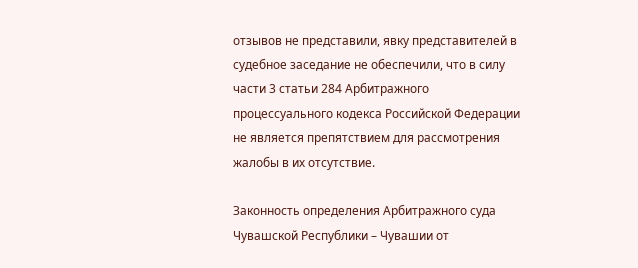отзывов не представили, явку представителей в судебное заседание не обеспечили, что в силу части 3 статьи 284 Арбитражного процессуального кодекса Российской Федерации не является препятствием для рассмотрения жалобы в их отсутствие.

Законность определения Арбитражного суда Чувашской Республики – Чувашии от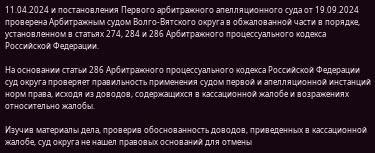11.04.2024 и постановления Первого арбитражного апелляционного суда от 19.09.2024 проверена Арбитражным судом Волго-Вятского округа в обжалованной части в порядке, установленном в статьях 274, 284 и 286 Арбитражного процессуального кодекса Российской Федерации.

На основании статьи 286 Арбитражного процессуального кодекса Российской Федерации суд округа проверяет правильность применения судом первой и апелляционной инстанций норм права, исходя из доводов, содержащихся в кассационной жалобе и возражениях относительно жалобы.

Изучив материалы дела, проверив обоснованность доводов, приведенных в кассационной жалобе, суд округа не нашел правовых оснований для отмены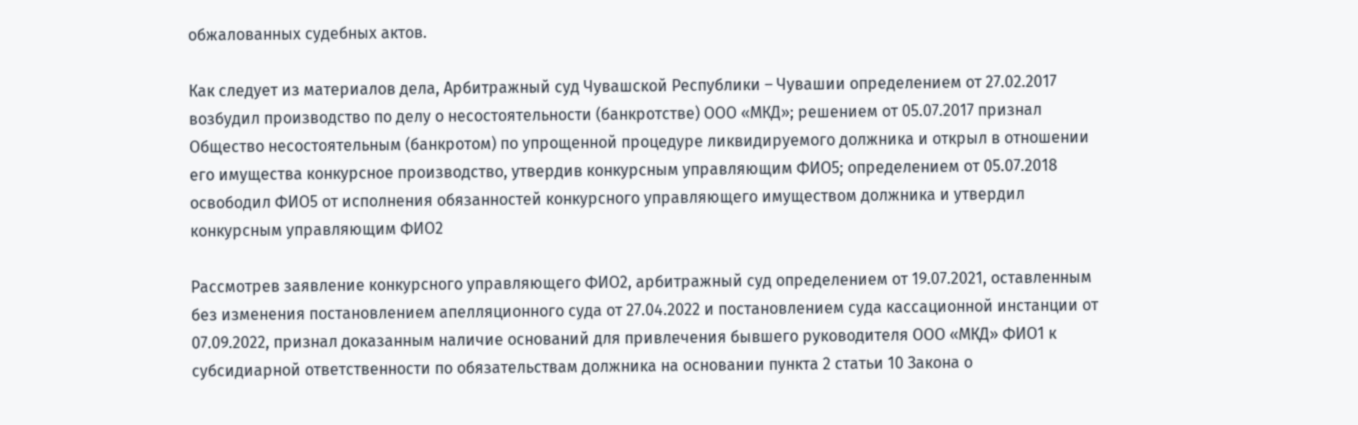обжалованных судебных актов.

Как следует из материалов дела, Арбитражный суд Чувашской Республики – Чувашии определением от 27.02.2017 возбудил производство по делу о несостоятельности (банкротстве) ООО «МКД»; решением от 05.07.2017 признал Общество несостоятельным (банкротом) по упрощенной процедуре ликвидируемого должника и открыл в отношении его имущества конкурсное производство, утвердив конкурсным управляющим ФИО5; определением от 05.07.2018 освободил ФИО5 от исполнения обязанностей конкурсного управляющего имуществом должника и утвердил конкурсным управляющим ФИО2

Рассмотрев заявление конкурсного управляющего ФИО2, арбитражный суд определением от 19.07.2021, оставленным без изменения постановлением апелляционного суда от 27.04.2022 и постановлением суда кассационной инстанции от 07.09.2022, признал доказанным наличие оснований для привлечения бывшего руководителя ООО «МКД» ФИО1 к субсидиарной ответственности по обязательствам должника на основании пункта 2 статьи 10 Закона о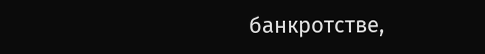банкротстве,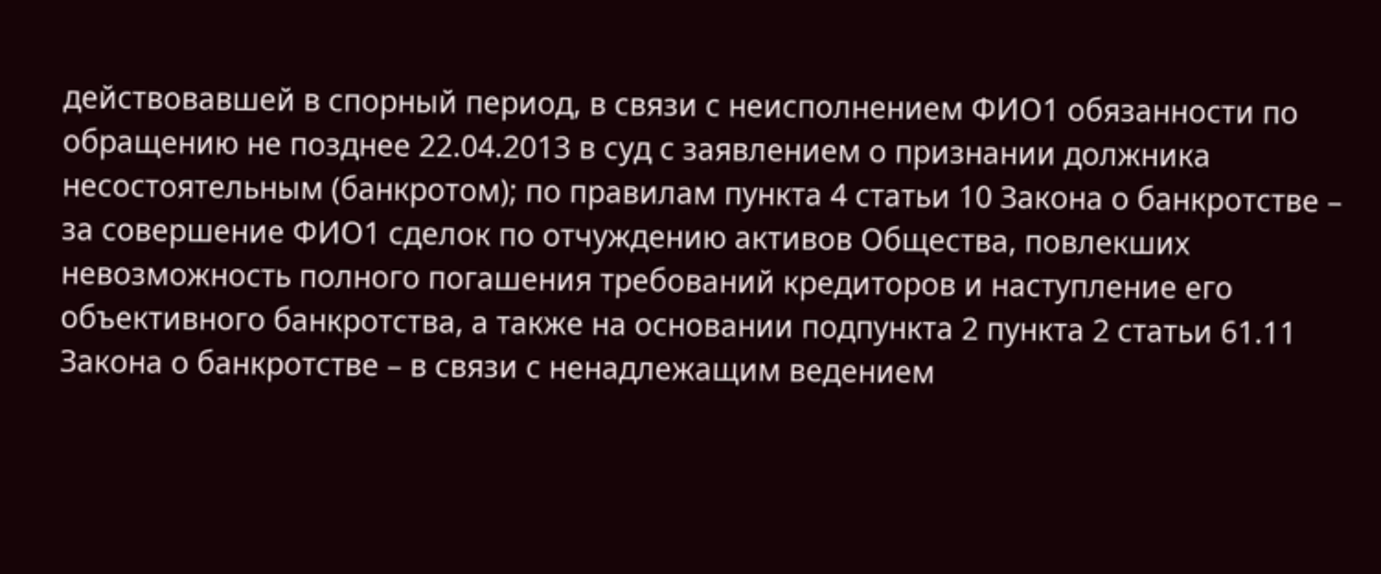действовавшей в спорный период, в связи с неисполнением ФИО1 обязанности по обращению не позднее 22.04.2013 в суд с заявлением о признании должника несостоятельным (банкротом); по правилам пункта 4 статьи 10 Закона о банкротстве – за совершение ФИО1 сделок по отчуждению активов Общества, повлекших невозможность полного погашения требований кредиторов и наступление его объективного банкротства, а также на основании подпункта 2 пункта 2 статьи 61.11 Закона о банкротстве – в связи с ненадлежащим ведением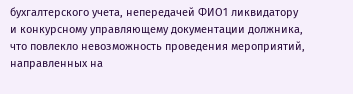бухгалтерского учета, непередачей ФИО1 ликвидатору и конкурсному управляющему документации должника, что повлекло невозможность проведения мероприятий, направленных на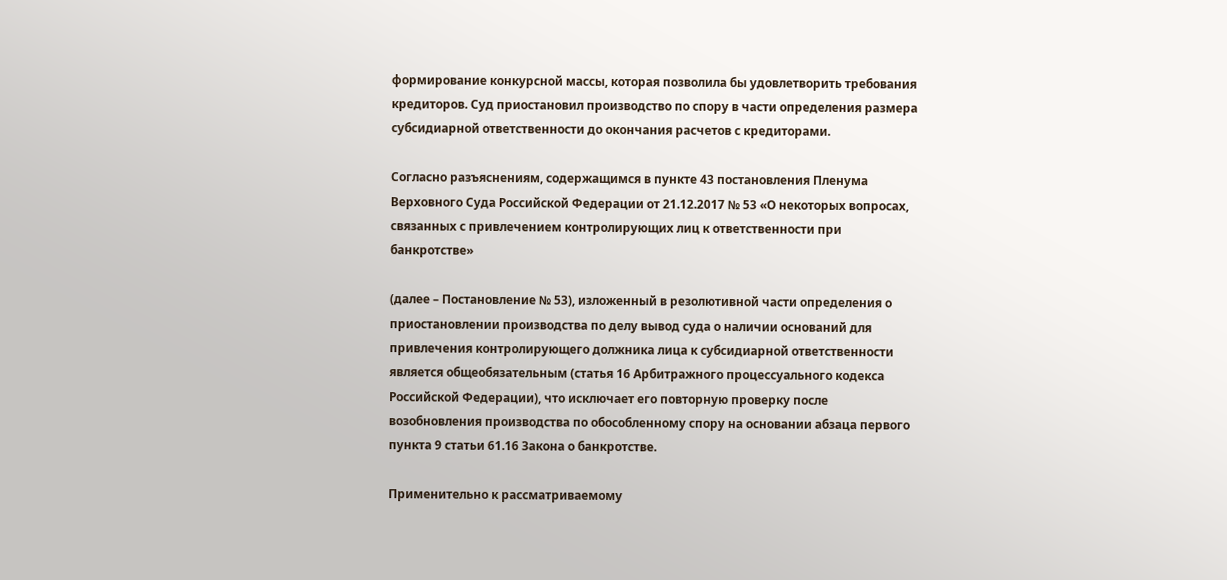формирование конкурсной массы, которая позволила бы удовлетворить требования кредиторов. Суд приостановил производство по спору в части определения размера субсидиарной ответственности до окончания расчетов с кредиторами.

Согласно разъяснениям, содержащимся в пункте 43 постановления Пленума Верховного Суда Российской Федерации от 21.12.2017 № 53 «О некоторых вопросах, связанных с привлечением контролирующих лиц к ответственности при банкротстве»

(далее – Постановление № 53), изложенный в резолютивной части определения о приостановлении производства по делу вывод суда о наличии оснований для привлечения контролирующего должника лица к субсидиарной ответственности является общеобязательным (статья 16 Арбитражного процессуального кодекса Российской Федерации), что исключает его повторную проверку после возобновления производства по обособленному спору на основании абзаца первого пункта 9 статьи 61.16 Закона о банкротстве.

Применительно к рассматриваемому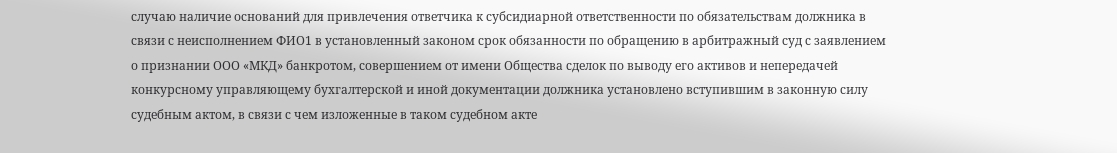случаю наличие оснований для привлечения ответчика к субсидиарной ответственности по обязательствам должника в связи с неисполнением ФИО1 в установленный законом срок обязанности по обращению в арбитражный суд с заявлением о признании ООО «МКД» банкротом, совершением от имени Общества сделок по выводу его активов и непередачей конкурсному управляющему бухгалтерской и иной документации должника установлено вступившим в законную силу судебным актом, в связи с чем изложенные в таком судебном акте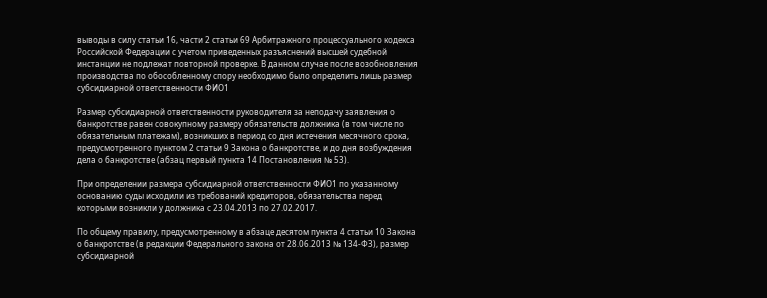выводы в силу статьи 16, части 2 статьи 69 Арбитражного процессуального кодекса Российской Федерации с учетом приведенных разъяснений высшей судебной инстанции не подлежат повторной проверке. В данном случае после возобновления производства по обособленному спору необходимо было определить лишь размер субсидиарной ответственности ФИО1

Размер субсидиарной ответственности руководителя за неподачу заявления о банкротстве равен совокупному размеру обязательств должника (в том числе по обязательным платежам), возникших в период со дня истечения месячного срока, предусмотренного пунктом 2 статьи 9 Закона о банкротстве, и до дня возбуждения дела о банкротстве (абзац первый пункта 14 Постановления № 53).

При определении размера субсидиарной ответственности ФИО1 по указанному основанию суды исходили из требований кредиторов, обязательства перед которыми возникли у должника с 23.04.2013 по 27.02.2017.

По общему правилу, предусмотренному в абзаце десятом пункта 4 статьи 10 Закона о банкротстве (в редакции Федерального закона от 28.06.2013 № 134-ФЗ), размер субсидиарной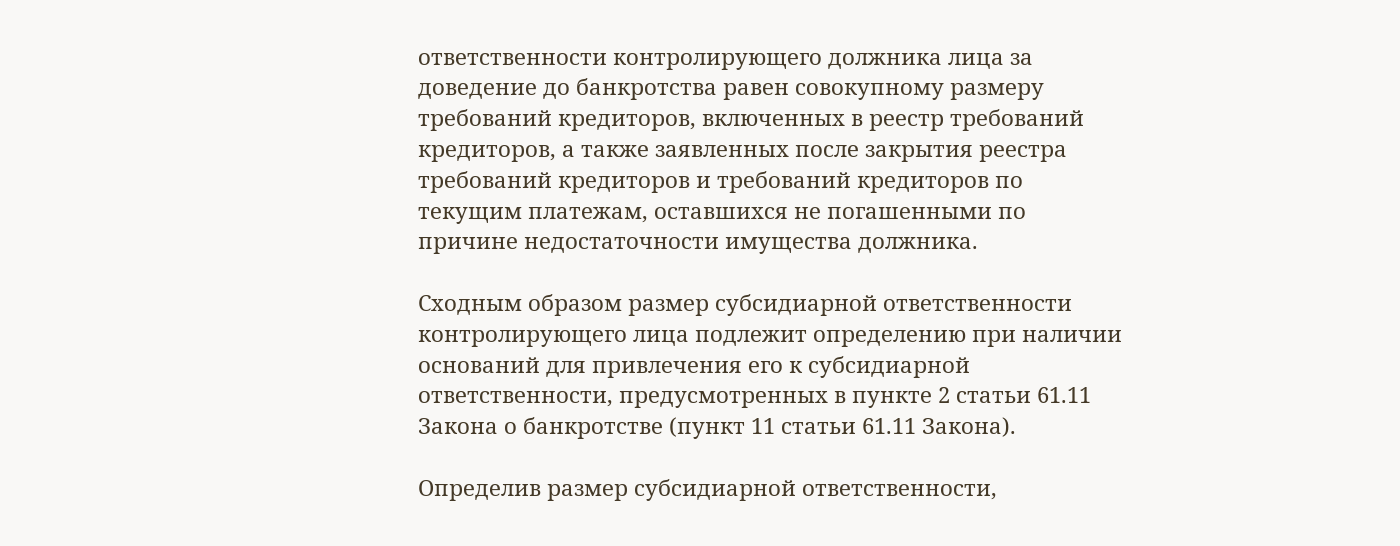ответственности контролирующего должника лица за доведение до банкротства равен совокупному размеру требований кредиторов, включенных в реестр требований кредиторов, а также заявленных после закрытия реестра требований кредиторов и требований кредиторов по текущим платежам, оставшихся не погашенными по причине недостаточности имущества должника.

Сходным образом размер субсидиарной ответственности контролирующего лица подлежит определению при наличии оснований для привлечения его к субсидиарной ответственности, предусмотренных в пункте 2 статьи 61.11 Закона о банкротстве (пункт 11 статьи 61.11 Закона).

Определив размер субсидиарной ответственности,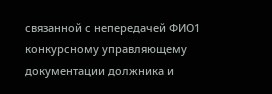связанной с непередачей ФИО1 конкурсному управляющему документации должника и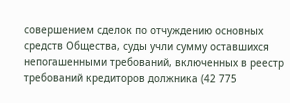совершением сделок по отчуждению основных средств Общества, суды учли сумму оставшихся непогашенными требований, включенных в реестр требований кредиторов должника (42 775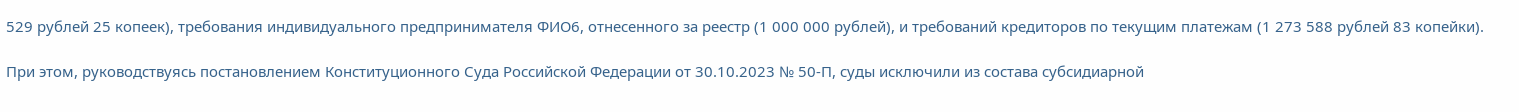529 рублей 25 копеек), требования индивидуального предпринимателя ФИО6, отнесенного за реестр (1 000 000 рублей), и требований кредиторов по текущим платежам (1 273 588 рублей 83 копейки).

При этом, руководствуясь постановлением Конституционного Суда Российской Федерации от 30.10.2023 № 50-П, суды исключили из состава субсидиарной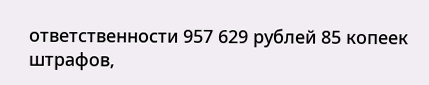ответственности 957 629 рублей 85 копеек штрафов,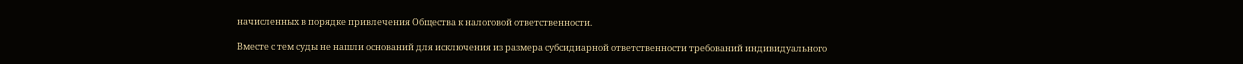начисленных в порядке привлечения Общества к налоговой ответственности.

Вместе с тем суды не нашли оснований для исключения из размера субсидиарной ответственности требований индивидуального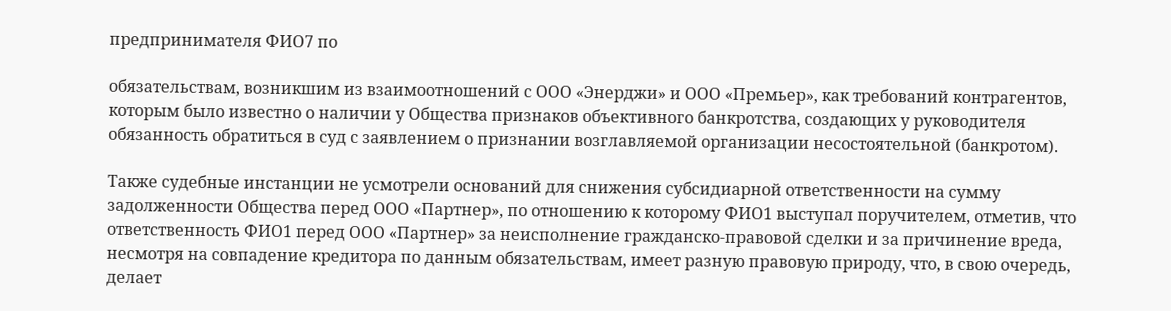предпринимателя ФИО7 по

обязательствам, возникшим из взаимоотношений с ООО «Энерджи» и ООО «Премьер», как требований контрагентов, которым было известно о наличии у Общества признаков объективного банкротства, создающих у руководителя обязанность обратиться в суд с заявлением о признании возглавляемой организации несостоятельной (банкротом).

Также судебные инстанции не усмотрели оснований для снижения субсидиарной ответственности на сумму задолженности Общества перед ООО «Партнер», по отношению к которому ФИО1 выступал поручителем, отметив, что ответственность ФИО1 перед ООО «Партнер» за неисполнение гражданско-правовой сделки и за причинение вреда, несмотря на совпадение кредитора по данным обязательствам, имеет разную правовую природу, что, в свою очередь, делает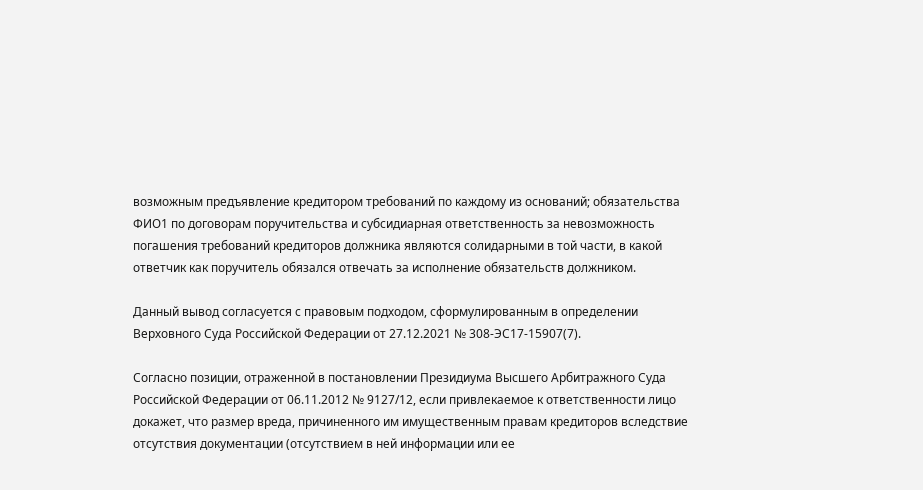возможным предъявление кредитором требований по каждому из оснований; обязательства ФИО1 по договорам поручительства и субсидиарная ответственность за невозможность погашения требований кредиторов должника являются солидарными в той части, в какой ответчик как поручитель обязался отвечать за исполнение обязательств должником.

Данный вывод согласуется с правовым подходом, сформулированным в определении Верховного Суда Российской Федерации от 27.12.2021 № 308-ЭС17-15907(7).

Согласно позиции, отраженной в постановлении Президиума Высшего Арбитражного Суда Российской Федерации от 06.11.2012 № 9127/12, если привлекаемое к ответственности лицо докажет, что размер вреда, причиненного им имущественным правам кредиторов вследствие отсутствия документации (отсутствием в ней информации или ее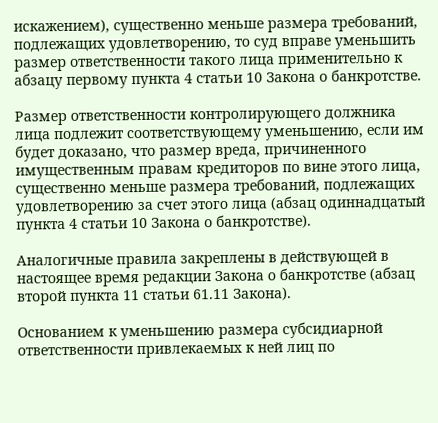искажением), существенно меньше размера требований, подлежащих удовлетворению, то суд вправе уменьшить размер ответственности такого лица применительно к абзацу первому пункта 4 статьи 10 Закона о банкротстве.

Размер ответственности контролирующего должника лица подлежит соответствующему уменьшению, если им будет доказано, что размер вреда, причиненного имущественным правам кредиторов по вине этого лица, существенно меньше размера требований, подлежащих удовлетворению за счет этого лица (абзац одиннадцатый пункта 4 статьи 10 Закона о банкротстве).

Аналогичные правила закреплены в действующей в настоящее время редакции Закона о банкротстве (абзац второй пункта 11 статьи 61.11 Закона).

Основанием к уменьшению размера субсидиарной ответственности привлекаемых к ней лиц по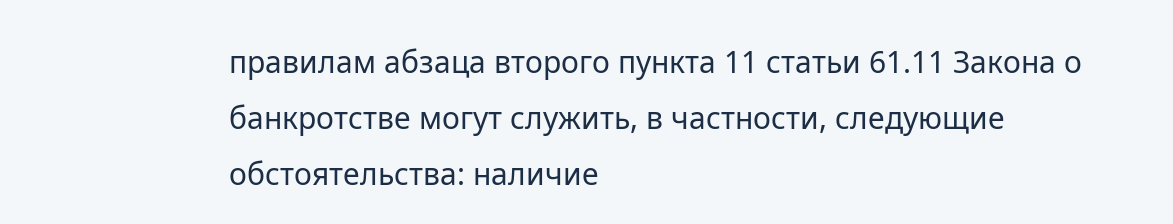правилам абзаца второго пункта 11 статьи 61.11 Закона о банкротстве могут служить, в частности, следующие обстоятельства: наличие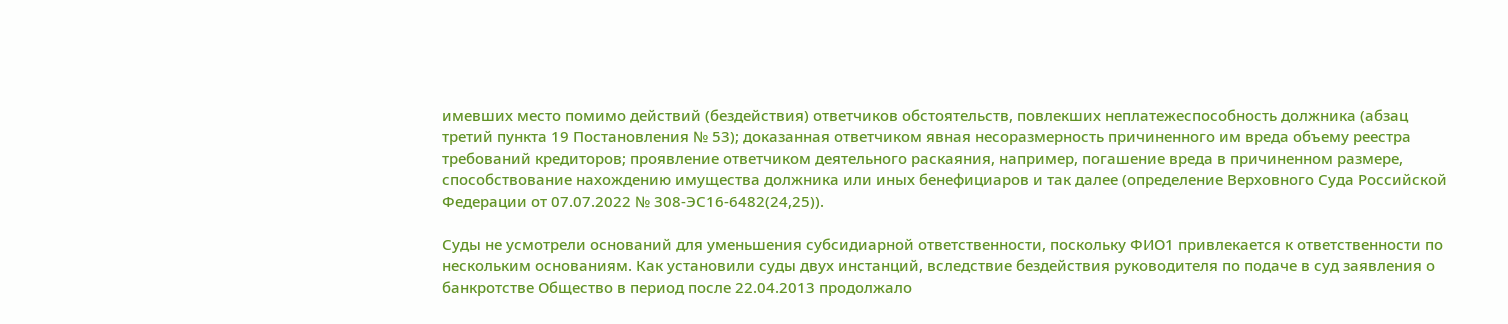имевших место помимо действий (бездействия) ответчиков обстоятельств, повлекших неплатежеспособность должника (абзац третий пункта 19 Постановления № 53); доказанная ответчиком явная несоразмерность причиненного им вреда объему реестра требований кредиторов; проявление ответчиком деятельного раскаяния, например, погашение вреда в причиненном размере, способствование нахождению имущества должника или иных бенефициаров и так далее (определение Верховного Суда Российской Федерации от 07.07.2022 № 308-ЭС16-6482(24,25)).

Суды не усмотрели оснований для уменьшения субсидиарной ответственности, поскольку ФИО1 привлекается к ответственности по нескольким основаниям. Как установили суды двух инстанций, вследствие бездействия руководителя по подаче в суд заявления о банкротстве Общество в период после 22.04.2013 продолжало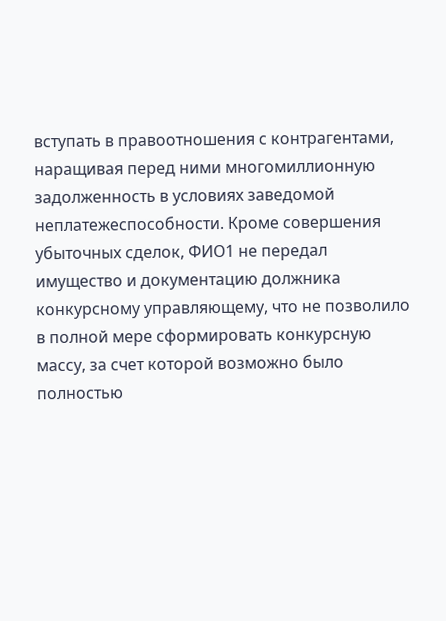вступать в правоотношения с контрагентами, наращивая перед ними многомиллионную задолженность в условиях заведомой неплатежеспособности. Кроме совершения убыточных сделок, ФИО1 не передал имущество и документацию должника конкурсному управляющему, что не позволило в полной мере сформировать конкурсную массу, за счет которой возможно было полностью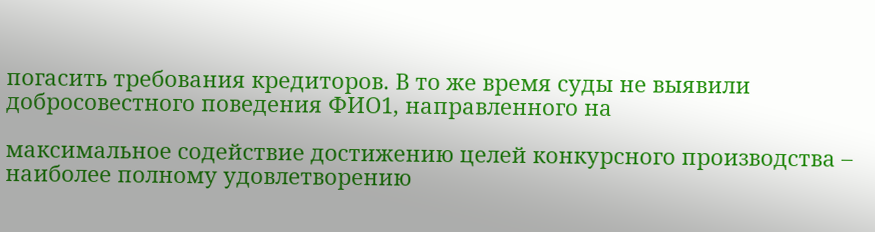погасить требования кредиторов. В то же время суды не выявили добросовестного поведения ФИО1, направленного на

максимальное содействие достижению целей конкурсного производства – наиболее полному удовлетворению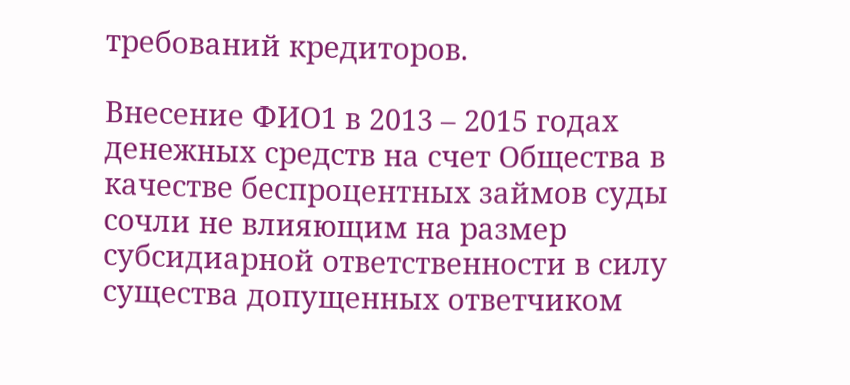требований кредиторов.

Внесение ФИО1 в 2013 – 2015 годах денежных средств на счет Общества в качестве беспроцентных займов суды сочли не влияющим на размер субсидиарной ответственности в силу существа допущенных ответчиком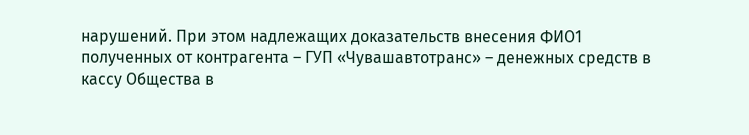нарушений. При этом надлежащих доказательств внесения ФИО1 полученных от контрагента – ГУП «Чувашавтотранс» – денежных средств в кассу Общества в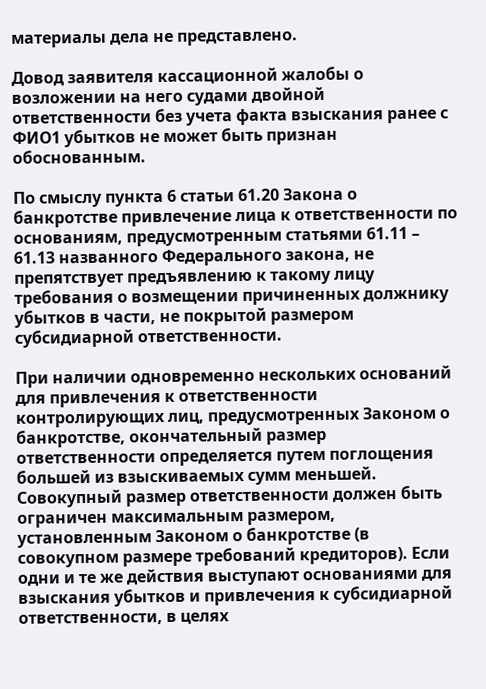материалы дела не представлено.

Довод заявителя кассационной жалобы о возложении на него судами двойной ответственности без учета факта взыскания ранее с ФИО1 убытков не может быть признан обоснованным.

По смыслу пункта 6 статьи 61.20 Закона о банкротстве привлечение лица к ответственности по основаниям, предусмотренным статьями 61.11 – 61.13 названного Федерального закона, не препятствует предъявлению к такому лицу требования о возмещении причиненных должнику убытков в части, не покрытой размером субсидиарной ответственности.

При наличии одновременно нескольких оснований для привлечения к ответственности контролирующих лиц, предусмотренных Законом о банкротстве, окончательный размер ответственности определяется путем поглощения большей из взыскиваемых сумм меньшей. Совокупный размер ответственности должен быть ограничен максимальным размером, установленным Законом о банкротстве (в совокупном размере требований кредиторов). Если одни и те же действия выступают основаниями для взыскания убытков и привлечения к субсидиарной ответственности, в целях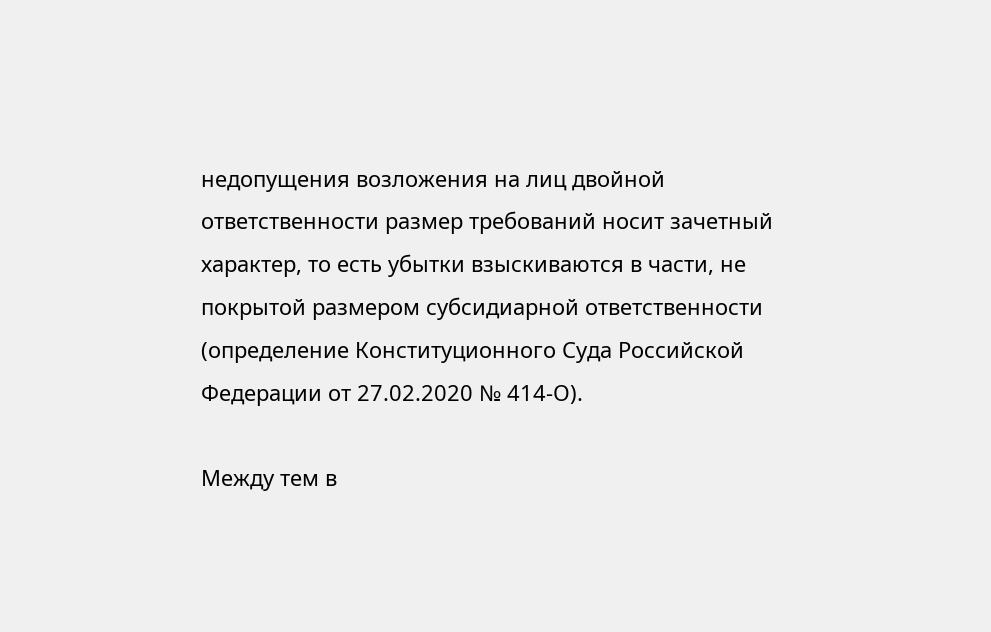недопущения возложения на лиц двойной ответственности размер требований носит зачетный характер, то есть убытки взыскиваются в части, не покрытой размером субсидиарной ответственности (определение Конституционного Суда Российской Федерации от 27.02.2020 № 414-О).

Между тем в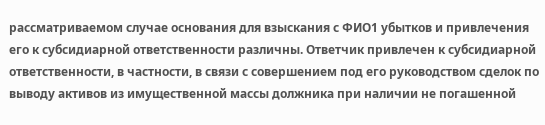рассматриваемом случае основания для взыскания с ФИО1 убытков и привлечения его к субсидиарной ответственности различны. Ответчик привлечен к субсидиарной ответственности, в частности, в связи с совершением под его руководством сделок по выводу активов из имущественной массы должника при наличии не погашенной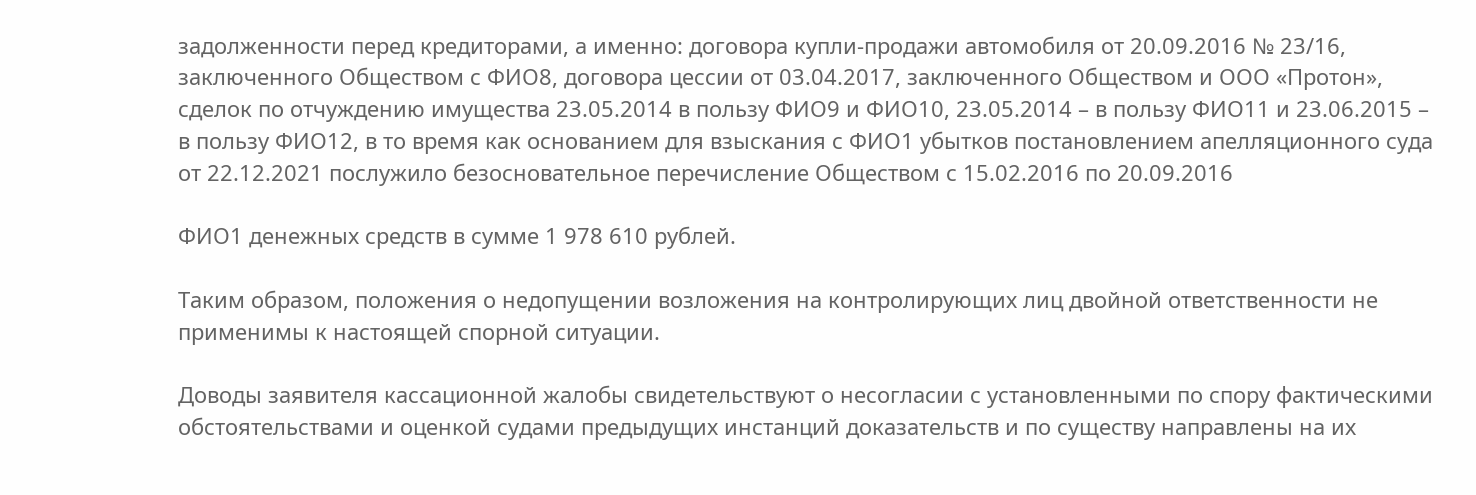задолженности перед кредиторами, а именно: договора купли-продажи автомобиля от 20.09.2016 № 23/16, заключенного Обществом с ФИО8, договора цессии от 03.04.2017, заключенного Обществом и ООО «Протон», сделок по отчуждению имущества 23.05.2014 в пользу ФИО9 и ФИО10, 23.05.2014 – в пользу ФИО11 и 23.06.2015 – в пользу ФИО12, в то время как основанием для взыскания с ФИО1 убытков постановлением апелляционного суда от 22.12.2021 послужило безосновательное перечисление Обществом с 15.02.2016 по 20.09.2016

ФИО1 денежных средств в сумме 1 978 610 рублей.

Таким образом, положения о недопущении возложения на контролирующих лиц двойной ответственности не применимы к настоящей спорной ситуации.

Доводы заявителя кассационной жалобы свидетельствуют о несогласии с установленными по спору фактическими обстоятельствами и оценкой судами предыдущих инстанций доказательств и по существу направлены на их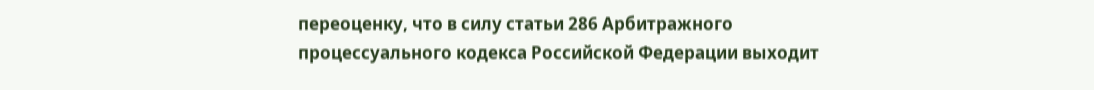переоценку, что в силу статьи 286 Арбитражного процессуального кодекса Российской Федерации выходит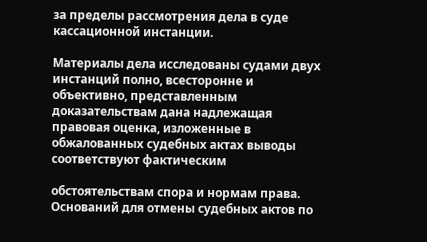за пределы рассмотрения дела в суде кассационной инстанции.

Материалы дела исследованы судами двух инстанций полно, всесторонне и объективно, представленным доказательствам дана надлежащая правовая оценка, изложенные в обжалованных судебных актах выводы соответствуют фактическим

обстоятельствам спора и нормам права. Оснований для отмены судебных актов по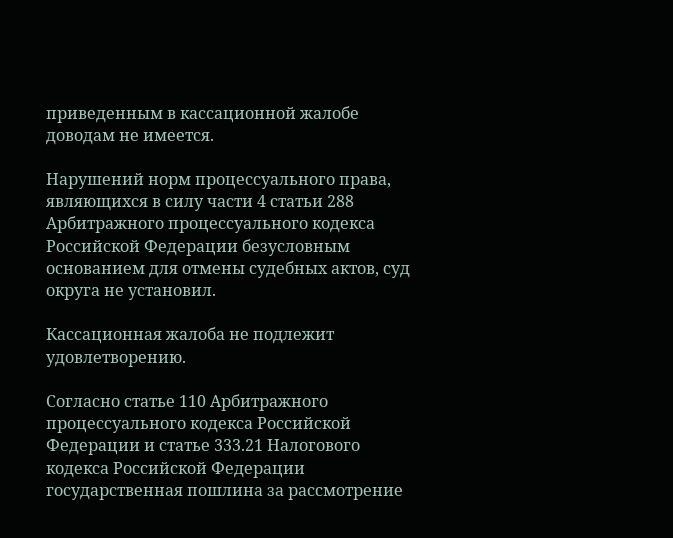приведенным в кассационной жалобе доводам не имеется.

Нарушений норм процессуального права, являющихся в силу части 4 статьи 288 Арбитражного процессуального кодекса Российской Федерации безусловным основанием для отмены судебных актов, суд округа не установил.

Кассационная жалоба не подлежит удовлетворению.

Согласно статье 110 Арбитражного процессуального кодекса Российской Федерации и статье 333.21 Налогового кодекса Российской Федерации государственная пошлина за рассмотрение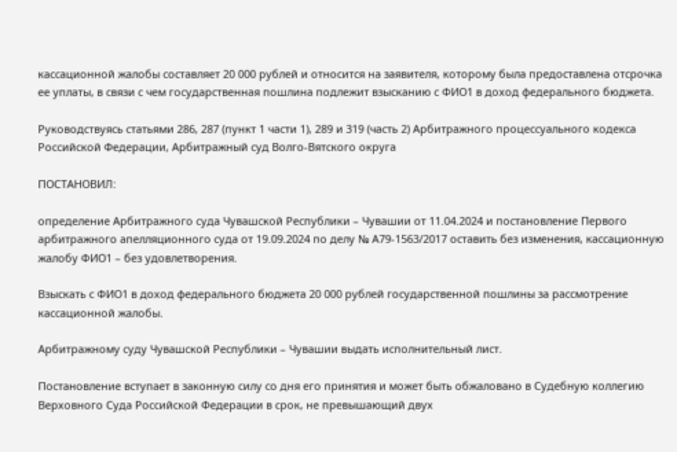кассационной жалобы составляет 20 000 рублей и относится на заявителя, которому была предоставлена отсрочка ее уплаты, в связи с чем государственная пошлина подлежит взысканию с ФИО1 в доход федерального бюджета.

Руководствуясь статьями 286, 287 (пункт 1 части 1), 289 и 319 (часть 2) Арбитражного процессуального кодекса Российской Федерации, Арбитражный суд Волго-Вятского округа

ПОСТАНОВИЛ:

определение Арбитражного суда Чувашской Республики – Чувашии от 11.04.2024 и постановление Первого арбитражного апелляционного суда от 19.09.2024 по делу № А79-1563/2017 оставить без изменения, кассационную жалобу ФИО1 – без удовлетворения.

Взыскать с ФИО1 в доход федерального бюджета 20 000 рублей государственной пошлины за рассмотрение кассационной жалобы.

Арбитражному суду Чувашской Республики – Чувашии выдать исполнительный лист.

Постановление вступает в законную силу со дня его принятия и может быть обжаловано в Судебную коллегию Верховного Суда Российской Федерации в срок, не превышающий двух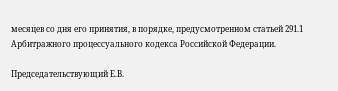месяцев со дня его принятия, в порядке, предусмотренном статьей 291.1 Арбитражного процессуального кодекса Российской Федерации.

Председательствующий Е.В.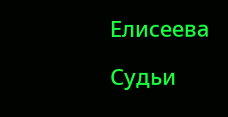Елисеева

Судьи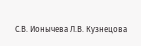С.В. Ионычева Л.В. Кузнецова